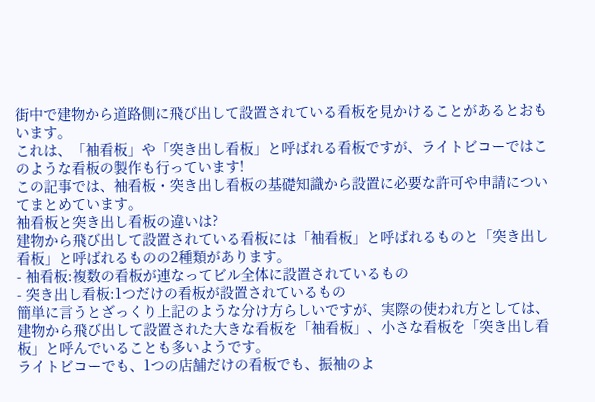街中で建物から道路側に飛び出して設置されている看板を見かけることがあるとおもいます。
これは、「袖看板」や「突き出し看板」と呼ばれる看板ですが、ライトビコーではこのような看板の製作も行っています!
この記事では、袖看板・突き出し看板の基礎知識から設置に必要な許可や申請についてまとめています。
袖看板と突き出し看板の違いは?
建物から飛び出して設置されている看板には「袖看板」と呼ばれるものと「突き出し看板」と呼ばれるものの2種類があります。
- 袖看板:複数の看板が連なってビル全体に設置されているもの
- 突き出し看板:1つだけの看板が設置されているもの
簡単に言うとざっくり上記のような分け方らしいですが、実際の使われ方としては、建物から飛び出して設置された大きな看板を「袖看板」、小さな看板を「突き出し看板」と呼んでいることも多いようです。
ライトビコーでも、1つの店舗だけの看板でも、振袖のよ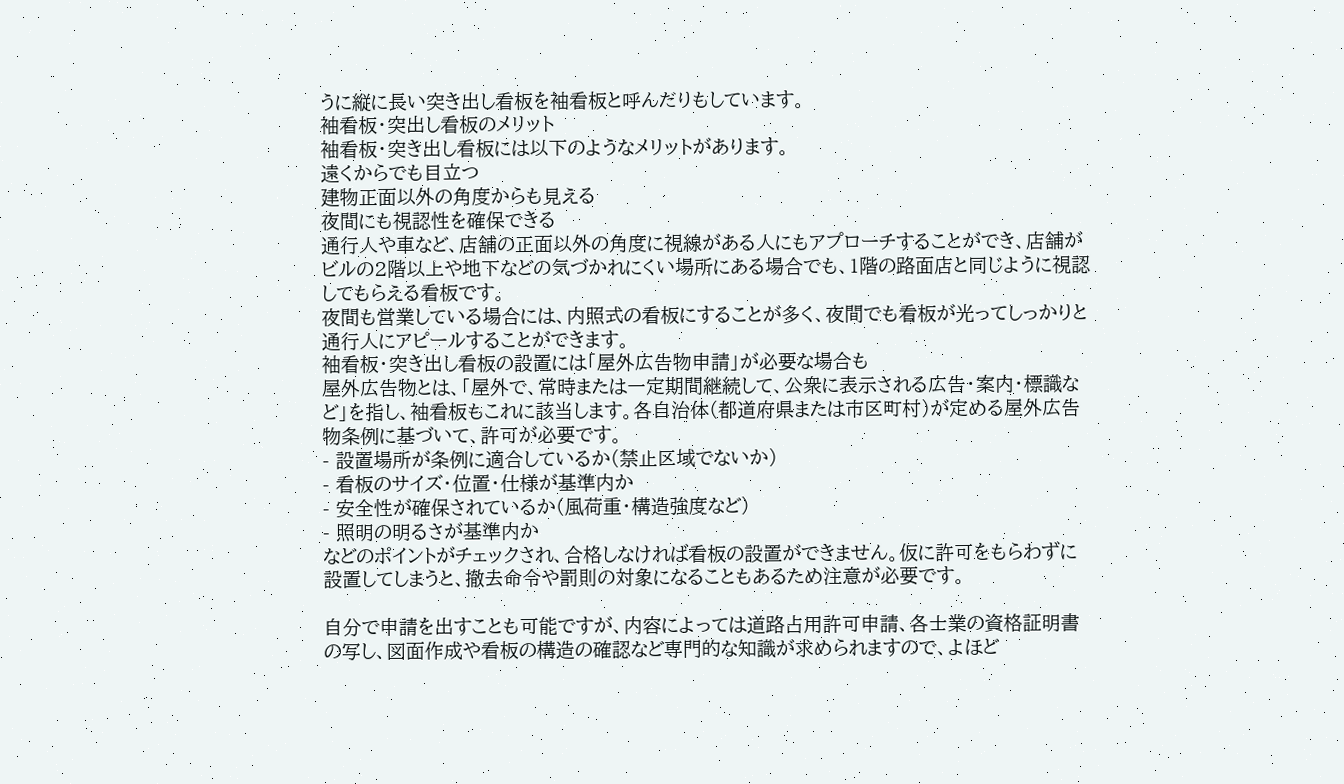うに縦に長い突き出し看板を袖看板と呼んだりもしています。
袖看板・突出し看板のメリット
袖看板・突き出し看板には以下のようなメリットがあります。
遠くからでも目立つ
建物正面以外の角度からも見える
夜間にも視認性を確保できる
通行人や車など、店舗の正面以外の角度に視線がある人にもアプローチすることができ、店舗がビルの2階以上や地下などの気づかれにくい場所にある場合でも、1階の路面店と同じように視認してもらえる看板です。
夜間も営業している場合には、内照式の看板にすることが多く、夜間でも看板が光ってしっかりと通行人にアピールすることができます。
袖看板・突き出し看板の設置には「屋外広告物申請」が必要な場合も
屋外広告物とは、「屋外で、常時または一定期間継続して、公衆に表示される広告・案内・標識など」を指し、袖看板もこれに該当します。各自治体(都道府県または市区町村)が定める屋外広告物条例に基づいて、許可が必要です。
- 設置場所が条例に適合しているか(禁止区域でないか)
- 看板のサイズ・位置・仕様が基準内か
- 安全性が確保されているか(風荷重・構造強度など)
- 照明の明るさが基準内か
などのポイントがチェックされ、合格しなければ看板の設置ができません。仮に許可をもらわずに設置してしまうと、撤去命令や罰則の対象になることもあるため注意が必要です。

自分で申請を出すことも可能ですが、内容によっては道路占用許可申請、各士業の資格証明書の写し、図面作成や看板の構造の確認など専門的な知識が求められますので、よほど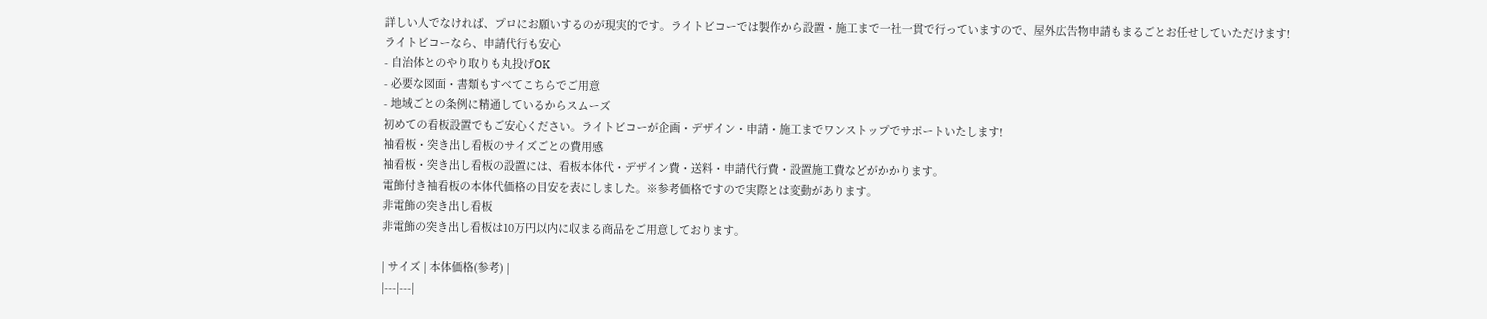詳しい人でなければ、プロにお願いするのが現実的です。ライトビコーでは製作から設置・施工まで一社一貫で行っていますので、屋外広告物申請もまるごとお任せしていただけます!
ライトビコーなら、申請代行も安心
- 自治体とのやり取りも丸投げOK
- 必要な図面・書類もすべてこちらでご用意
- 地域ごとの条例に精通しているからスムーズ
初めての看板設置でもご安心ください。ライトビコーが企画・デザイン・申請・施工までワンストップでサポートいたします!
袖看板・突き出し看板のサイズごとの費用感
袖看板・突き出し看板の設置には、看板本体代・デザイン費・送料・申請代行費・設置施工費などがかかります。
電飾付き袖看板の本体代価格の目安を表にしました。※参考価格ですので実際とは変動があります。
非電飾の突き出し看板
非電飾の突き出し看板は10万円以内に収まる商品をご用意しております。

| サイズ | 本体価格(参考) |
|---|---|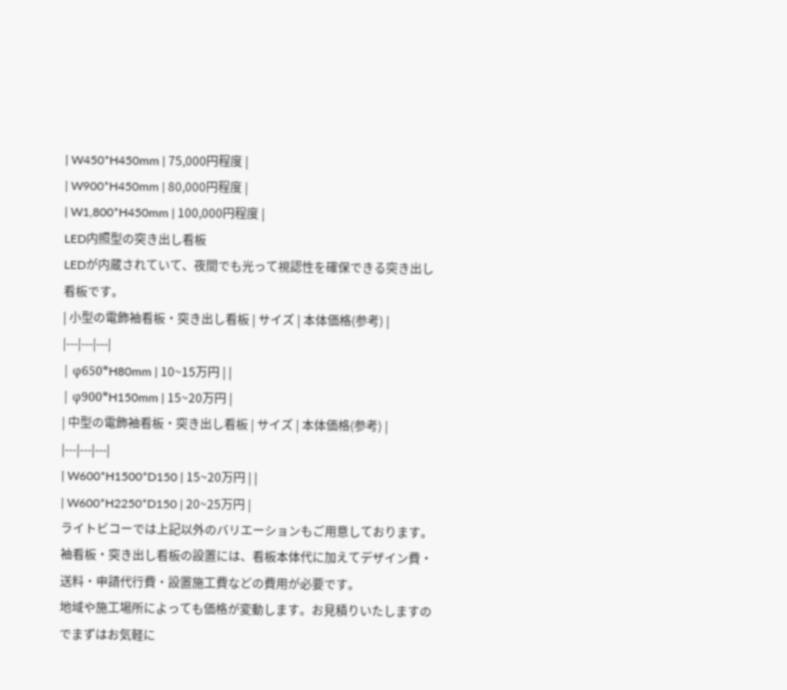| W450*H450mm | 75,000円程度 |
| W900*H450mm | 80,000円程度 |
| W1,800*H450mm | 100,000円程度 |
LED内照型の突き出し看板
LEDが内蔵されていて、夜間でも光って視認性を確保できる突き出し看板です。
| 小型の電飾袖看板・突き出し看板 | サイズ | 本体価格(参考) |
|---|---|---|
| φ650*H80mm | 10~15万円 | |
| φ900*H150mm | 15~20万円 |
| 中型の電飾袖看板・突き出し看板 | サイズ | 本体価格(参考) |
|---|---|---|
| W600*H1500*D150 | 15~20万円 | |
| W600*H2250*D150 | 20~25万円 |
ライトビコーでは上記以外のバリエーションもご用意しております。袖看板・突き出し看板の設置には、看板本体代に加えてデザイン費・送料・申請代行費・設置施工費などの費用が必要です。
地域や施工場所によっても価格が変動します。お見積りいたしますのでまずはお気軽に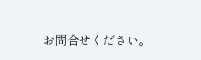お問合せください。